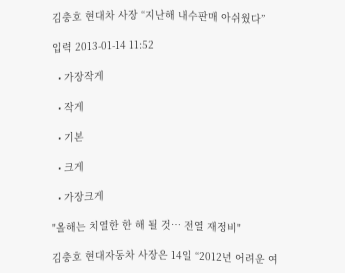김충호 현대차 사장 “지난해 내수판매 아쉬웠다”

입력 2013-01-14 11:52

  • 가장작게

  • 작게

  • 기본

  • 크게

  • 가장크게

"올해는 치열한 한 해 될 것… 전열 재정비"

김충호 현대자동차 사장은 14일 “2012년 어려운 여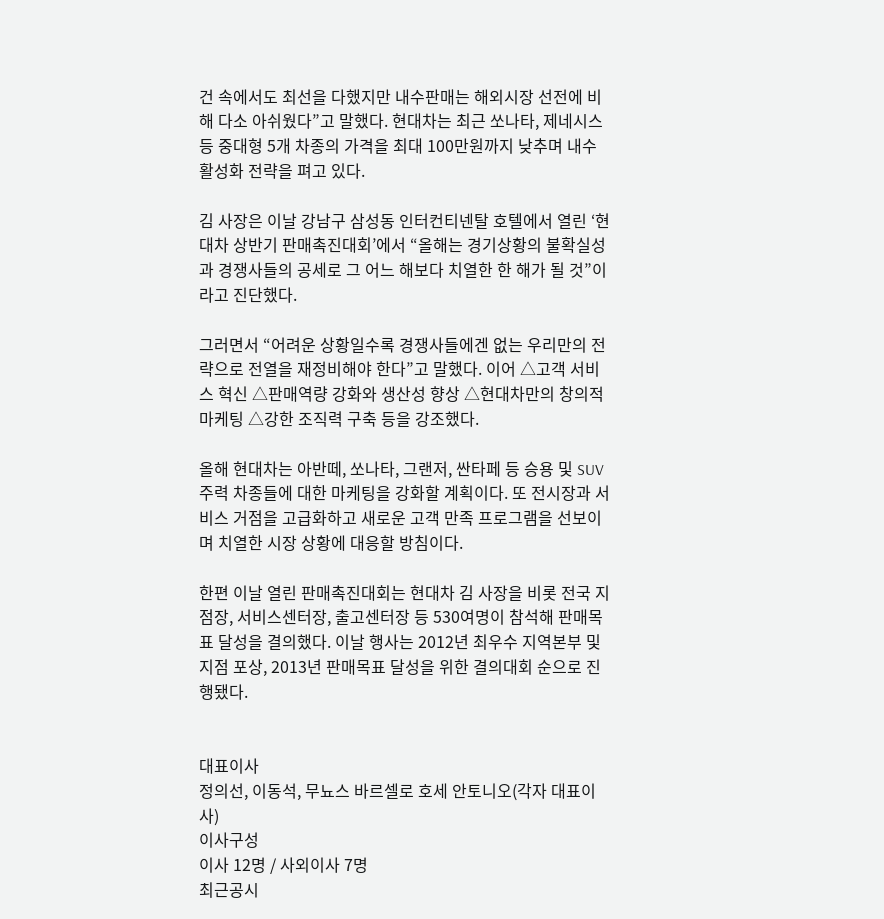건 속에서도 최선을 다했지만 내수판매는 해외시장 선전에 비해 다소 아쉬웠다”고 말했다. 현대차는 최근 쏘나타, 제네시스 등 중대형 5개 차종의 가격을 최대 100만원까지 낮추며 내수 활성화 전략을 펴고 있다.

김 사장은 이날 강남구 삼성동 인터컨티넨탈 호텔에서 열린 ‘현대차 상반기 판매촉진대회’에서 “올해는 경기상황의 불확실성과 경쟁사들의 공세로 그 어느 해보다 치열한 한 해가 될 것”이라고 진단했다.

그러면서 “어려운 상황일수록 경쟁사들에겐 없는 우리만의 전략으로 전열을 재정비해야 한다”고 말했다. 이어 △고객 서비스 혁신 △판매역량 강화와 생산성 향상 △현대차만의 창의적 마케팅 △강한 조직력 구축 등을 강조했다.

올해 현대차는 아반떼, 쏘나타, 그랜저, 싼타페 등 승용 및 SUV 주력 차종들에 대한 마케팅을 강화할 계획이다. 또 전시장과 서비스 거점을 고급화하고 새로운 고객 만족 프로그램을 선보이며 치열한 시장 상황에 대응할 방침이다.

한편 이날 열린 판매촉진대회는 현대차 김 사장을 비롯 전국 지점장, 서비스센터장, 출고센터장 등 530여명이 참석해 판매목표 달성을 결의했다. 이날 행사는 2012년 최우수 지역본부 및 지점 포상, 2013년 판매목표 달성을 위한 결의대회 순으로 진행됐다.


대표이사
정의선, 이동석, 무뇨스 바르셀로 호세 안토니오(각자 대표이사)
이사구성
이사 12명 / 사외이사 7명
최근공시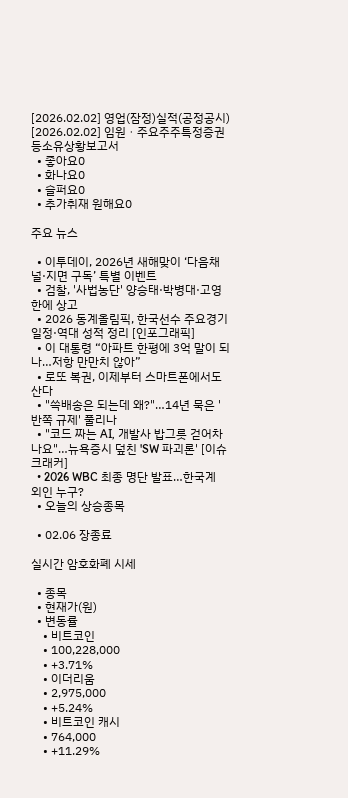[2026.02.02] 영업(잠정)실적(공정공시)
[2026.02.02] 임원ㆍ주요주주특정증권등소유상황보고서
  • 좋아요0
  • 화나요0
  • 슬퍼요0
  • 추가취재 원해요0

주요 뉴스

  • 이투데이, 2026년 새해맞이 ‘다음채널·지면 구독’ 특별 이벤트
  • 검찰, '사법농단' 양승태·박병대·고영한에 상고
  • 2026 동계올림픽, 한국선수 주요경기 일정·역대 성적 정리 [인포그래픽]
  • 이 대통령 “아파트 한평에 3억 말이 되나…저항 만만치 않아”
  • 로또 복권, 이제부터 스마트폰에서도 산다
  • "쓱배송은 되는데 왜?"…14년 묵은 '반쪽 규제' 풀리나
  • "코드 짜는 AI, 개발사 밥그릇 걷어차나요"…뉴욕증시 덮친 'SW 파괴론' [이슈크래커]
  • 2026 WBC 최종 명단 발표…한국계 외인 누구?
  • 오늘의 상승종목

  • 02.06 장종료

실시간 암호화폐 시세

  • 종목
  • 현재가(원)
  • 변동률
    • 비트코인
    • 100,228,000
    • +3.71%
    • 이더리움
    • 2,975,000
    • +5.24%
    • 비트코인 캐시
    • 764,000
    • +11.29%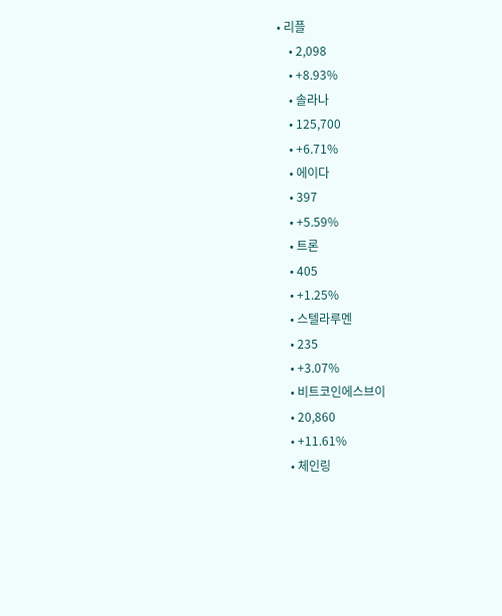• 리플
    • 2,098
    • +8.93%
    • 솔라나
    • 125,700
    • +6.71%
    • 에이다
    • 397
    • +5.59%
    • 트론
    • 405
    • +1.25%
    • 스텔라루멘
    • 235
    • +3.07%
    • 비트코인에스브이
    • 20,860
    • +11.61%
    • 체인링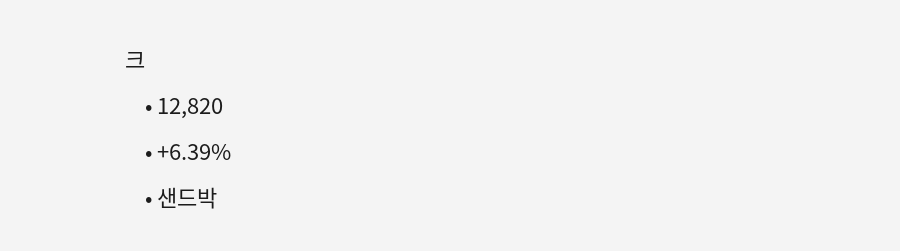크
    • 12,820
    • +6.39%
    • 샌드박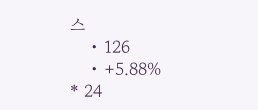스
    • 126
    • +5.88%
* 24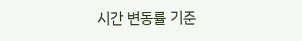시간 변동률 기준